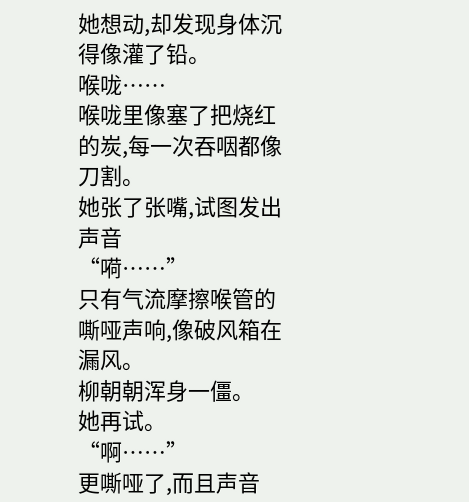她想动,却发现身体沉得像灌了铅。
喉咙……
喉咙里像塞了把烧红的炭,每一次吞咽都像刀割。
她张了张嘴,试图发出声音
“嗬……”
只有气流摩擦喉管的嘶哑声响,像破风箱在漏风。
柳朝朝浑身一僵。
她再试。
“啊……”
更嘶哑了,而且声音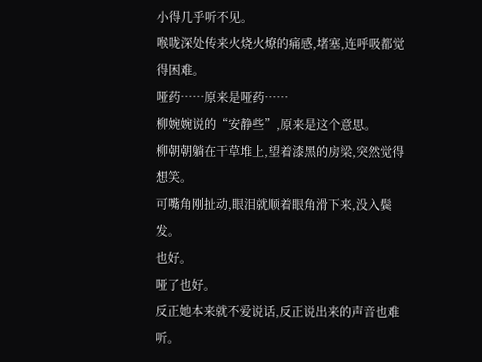小得几乎听不见。
喉咙深处传来火烧火燎的痛感,堵塞,连呼吸都觉得困难。
哑药……原来是哑药……
柳婉婉说的“安静些”,原来是这个意思。
柳朝朝躺在干草堆上,望着漆黑的房梁,突然觉得想笑。
可嘴角刚扯动,眼泪就顺着眼角滑下来,没入鬓发。
也好。
哑了也好。
反正她本来就不爱说话,反正说出来的声音也难听。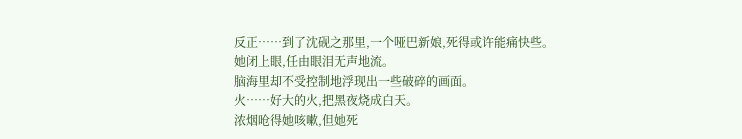反正……到了沈砚之那里,一个哑巴新娘,死得或许能痛快些。
她闭上眼,任由眼泪无声地流。
脑海里却不受控制地浮现出一些破碎的画面。
火……好大的火,把黑夜烧成白天。
浓烟呛得她咳嗽,但她死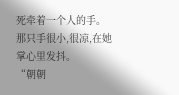死牵着一个人的手。
那只手很小,很凉,在她掌心里发抖。
“朝朝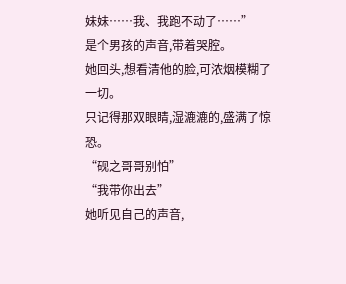妹妹……我、我跑不动了……”
是个男孩的声音,带着哭腔。
她回头,想看清他的脸,可浓烟模糊了一切。
只记得那双眼睛,湿漉漉的,盛满了惊恐。
“砚之哥哥别怕”
“我带你出去”
她听见自己的声音,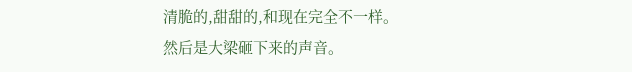清脆的,甜甜的,和现在完全不一样。
然后是大梁砸下来的声音。